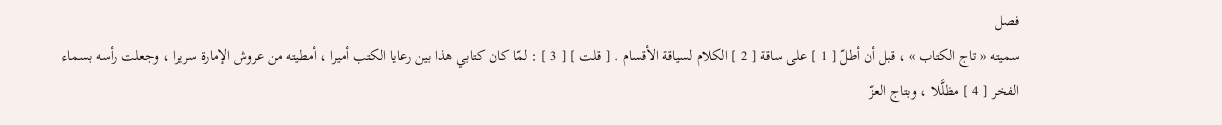فصل
سميته « تاج الكتاب » ، قبل أن أطلّ [ 1 ] على ساقة [ 2 ] الكلام لسياقة الأقسام . [ قلت ] [ 3 ] : لمّا كان كتابي هذا بين رعايا الكتب أميرا ، أمطيته من عروش الإمارة سريرا ، وجعلت رأسه بسماء الفخر [ 4 ] مظلَّلا ، وبتاج العزّ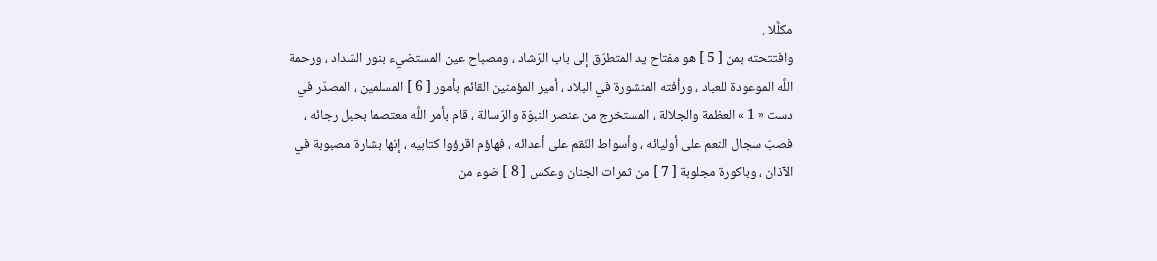مكلَّلا .
وافتتحته بمن [ 5 ] هو مفتاح يد المتطرّق إلى باب الرّشاد ، ومصباح عين المستضيء بنور السّداد ، ورحمة اللَّه الموعودة للعباد ، ورأفته المنشورة في البلاد ، أمير المؤمنين القائم بأمور [ 6 ] المسلمين ، المصدّر في دست « 1 » العظمة والجلالة ، المستخرج من عنصر النبوّة والرّسالة ، قام بأمر اللَّه معتصما بحبل رجائه ، فصبّ سجال النعم على أوليائه ، وأسواط النّقم على أعدائه ، فهاؤم اقرؤوا كتابيه ، إنها بشارة مصبوبة في الآذان ، وباكورة مجلوبة [ 7 ] من ثمرات الجنان وعكس [ 8 ] ضوء من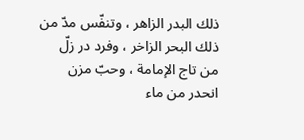ذلك البدر الزاهر ، وتنفّس مدّ من ذلك البحر الزاخر ، وفرد در زلّ من تاج الإمامة ، وحبّ مزن انحدر من ماء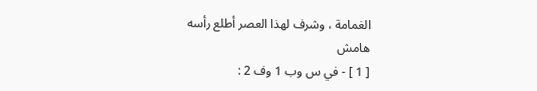الغمامة ، وشرف لهذا العصر أطلع رأسه
هامش
[ 1 ] - في س وب 1 وف 2 :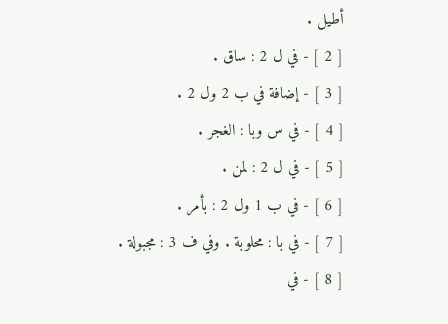أطيل .
[ 2 ] - في ل 2 : ساق .
[ 3 ] - إضافة في ب 2 ول 2 .
[ 4 ] - في س وبا : الغجر .
[ 5 ] - في ل 2 : لمن .
[ 6 ] - في ب 1 ول 2 : بأمر .
[ 7 ] - في با : محلوبة . وفي ف 3 : مجبولة .
[ 8 ] - في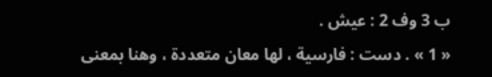ب 3 وف 2 : عيش .
« 1 » . دست : فارسية ، لها معان متعددة ، وهنا بمعنى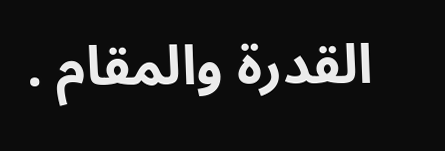القدرة والمقام .